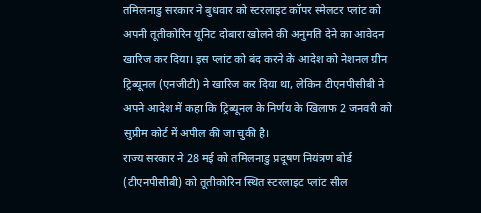तमिलनाडु सरकार ने बुधवार को स्टरलाइट कॉपर स्मेलटर प्लांट को अपनी तूतीकोरिन यूनिट दोबारा खोलने की अनुमति देने का आवेदन खारिज कर दिया। इस प्लांट को बंद करने के आदेश को नेशनल ग्रीन ट्रिब्यूनल (एनजीटी) ने खारिज कर दिया था, लेकिन टीएनपीसीबी ने अपने आदेश में कहा कि ट्रिब्यूनल के निर्णय के खिलाफ 2 जनवरी को सुप्रीम कोर्ट में अपील की जा चुकी है।
राज्य सरकार ने 28 मई को तमिलनाडु प्रदूषण नियंत्रण बोर्ड (टीएनपीसीबी) को तूतीकोरिन स्थित स्टरलाइट प्लांट सील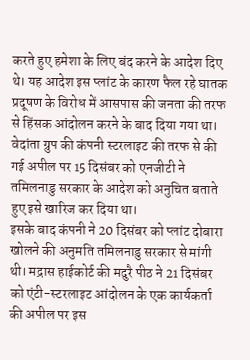करते हुए हमेशा के लिए बंद करने के आदेश दिए थे। यह आदेश इस प्लांट के कारण फैल रहे घातक प्रदूषण के विरोध में आसपास की जनता की तरफ से हिंसक आंदोलन करने के बाद दिया गया था। वेदांता ग्रुप की कंपनी स्टरलाइट की तरफ से की गई अपील पर 15 दिसंबर को एनजीटी ने तमिलनाडु सरकार के आदेश को अनुचित बताते हुए इसे खारिज कर दिया था।
इसके बाद कंपनी ने 20 दिसंबर को प्लांट दोबारा खोलने की अनुमति तमिलनाडु सरकार से मांगी थी। मद्रास हाईकोर्ट की मदुरै पीठ ने 21 दिसंबर को एंटी-स्टरलाइट आंदोलन के एक कार्यकर्ता की अपील पर इस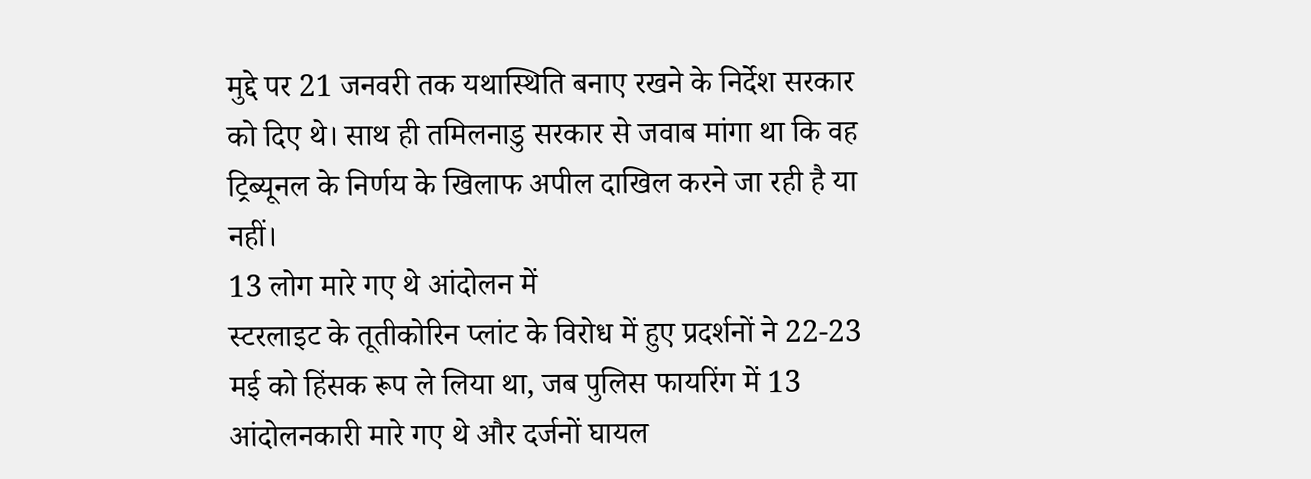मुद्दे पर 21 जनवरी तक यथास्थिति बनाए रखने के निर्देश सरकार को दिए थे। साथ ही तमिलनाडु सरकार से जवाब मांगा था कि वह ट्रिब्यूनल के निर्णय के खिलाफ अपील दाखिल करने जा रही है या नहीं।
13 लोग मारे गए थे आंदोलन में
स्टरलाइट के तूतीकोरिन प्लांट के विरोध में हुए प्रदर्शनों ने 22-23 मई को हिंसक रूप ले लिया था, जब पुलिस फायरिंग में 13 आंदोलनकारी मारे गए थे और दर्जनों घायल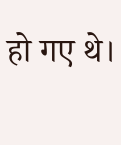हो गए थे।